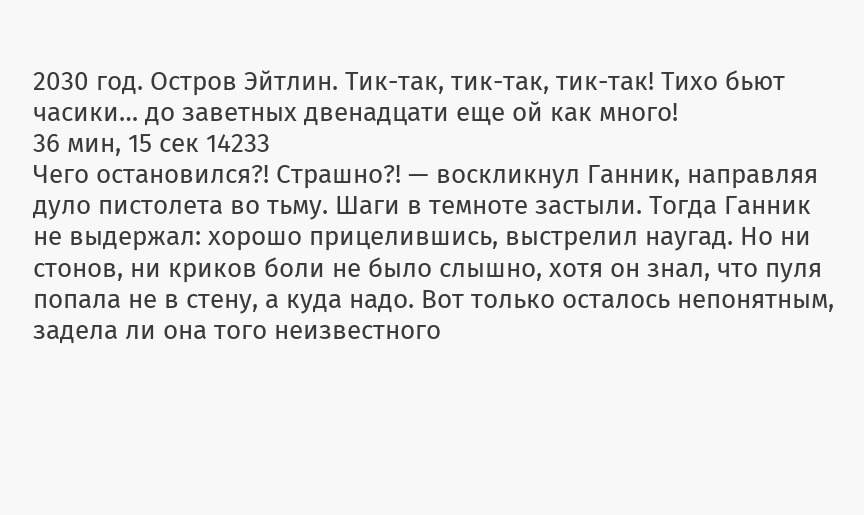2030 год. Остров Эйтлин. Тик-так, тик-так, тик-так! Тихо бьют часики… до заветных двенадцати еще ой как много!
36 мин, 15 сек 14233
Чего остановился?! Страшно?! — воскликнул Ганник, направляя дуло пистолета во тьму. Шаги в темноте застыли. Тогда Ганник не выдержал: хорошо прицелившись, выстрелил наугад. Но ни стонов, ни криков боли не было слышно, хотя он знал, что пуля попала не в стену, а куда надо. Вот только осталось непонятным, задела ли она того неизвестного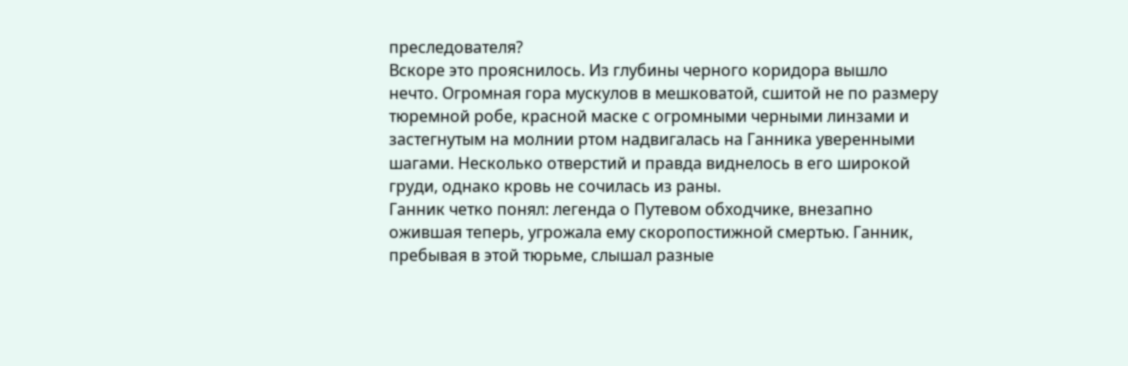преследователя?
Вскоре это прояснилось. Из глубины черного коридора вышло нечто. Огромная гора мускулов в мешковатой, сшитой не по размеру тюремной робе, красной маске с огромными черными линзами и застегнутым на молнии ртом надвигалась на Ганника уверенными шагами. Несколько отверстий и правда виднелось в его широкой груди, однако кровь не сочилась из раны.
Ганник четко понял: легенда о Путевом обходчике, внезапно ожившая теперь, угрожала ему скоропостижной смертью. Ганник, пребывая в этой тюрьме, слышал разные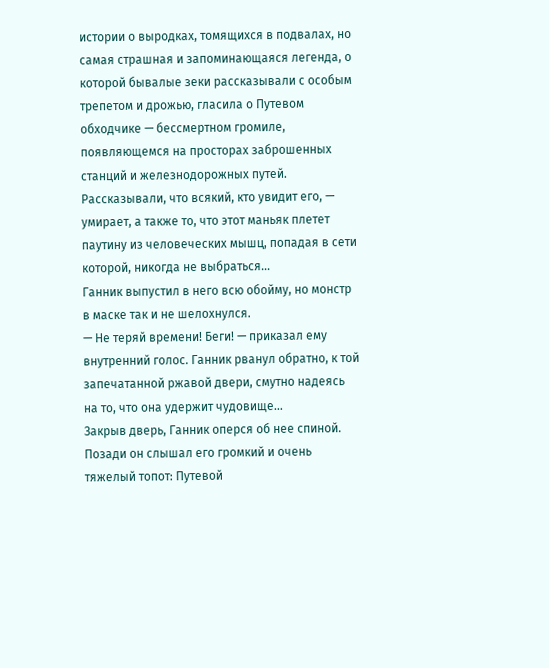истории о выродках, томящихся в подвалах, но самая страшная и запоминающаяся легенда, о которой бывалые зеки рассказывали с особым трепетом и дрожью, гласила о Путевом обходчике — бессмертном громиле, появляющемся на просторах заброшенных станций и железнодорожных путей. Рассказывали, что всякий, кто увидит его, — умирает, а также то, что этот маньяк плетет паутину из человеческих мышц, попадая в сети которой, никогда не выбраться…
Ганник выпустил в него всю обойму, но монстр в маске так и не шелохнулся.
— Не теряй времени! Беги! — приказал ему внутренний голос. Ганник рванул обратно, к той запечатанной ржавой двери, смутно надеясь на то, что она удержит чудовище…
Закрыв дверь, Ганник оперся об нее спиной. Позади он слышал его громкий и очень тяжелый топот: Путевой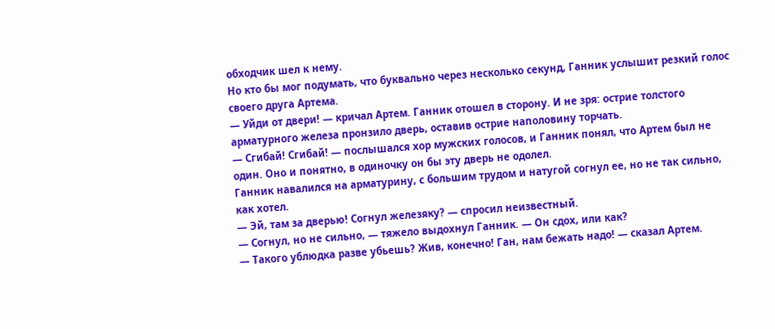обходчик шел к нему.
Но кто бы мог подумать, что буквально через несколько секунд, Ганник услышит резкий голос своего друга Артема.
— Уйди от двери! — кричал Артем. Ганник отошел в сторону. И не зря: острие толстого арматурного железа пронзило дверь, оставив острие наполовину торчать.
— Сгибай! Сгибай! — послышался хор мужских голосов, и Ганник понял, что Артем был не один. Оно и понятно, в одиночку он бы эту дверь не одолел.
Ганник навалился на арматурину, с большим трудом и натугой согнул ее, но не так сильно, как хотел.
— Эй, там за дверью! Согнул железяку? — спросил неизвестный.
— Согнул, но не сильно, — тяжело выдохнул Ганник. — Он сдох, или как?
— Такого ублюдка разве убьешь? Жив, конечно! Ган, нам бежать надо! — сказал Артем.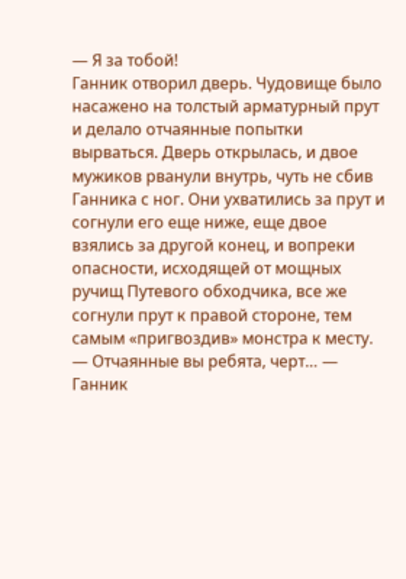— Я за тобой!
Ганник отворил дверь. Чудовище было насажено на толстый арматурный прут и делало отчаянные попытки вырваться. Дверь открылась, и двое мужиков рванули внутрь, чуть не сбив Ганника с ног. Они ухватились за прут и согнули его еще ниже, еще двое взялись за другой конец, и вопреки опасности, исходящей от мощных ручищ Путевого обходчика, все же согнули прут к правой стороне, тем самым «пригвоздив» монстра к месту.
— Отчаянные вы ребята, черт… — Ганник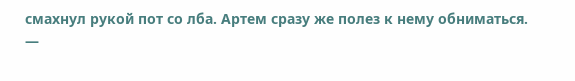смахнул рукой пот со лба. Артем сразу же полез к нему обниматься.
—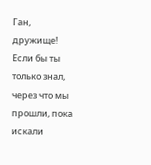Ган, дружище! Если бы ты только знал, через что мы прошли, пока искали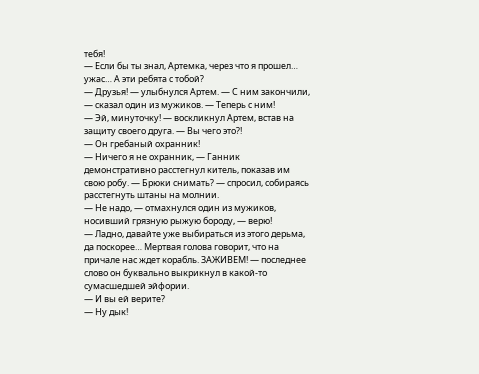тебя!
— Если бы ты знал, Артемка, через что я прошел… ужас… А эти ребята с тобой?
— Друзья! — улыбнулся Артем. — С ним закончили, — сказал один из мужиков. — Теперь с ним!
— Эй, минуточку! — воскликнул Артем, встав на защиту своего друга. — Вы чего это?!
— Он гребаный охранник!
— Ничего я не охранник, — Ганник демонстративно расстегнул китель, показав им свою робу. — Брюки снимать? — спросил, собираясь расстегнуть штаны на молнии.
— Не надо, — отмахнулся один из мужиков, носивший грязную рыжую бороду, — верю!
— Ладно, давайте уже выбираться из этого дерьма, да поскорее… Мертвая голова говорит, что на причале нас ждет корабль. ЗАЖИВЕМ! — последнее слово он буквально выкрикнул в какой-то сумасшедшей эйфории.
— И вы ей верите?
— Ну дык!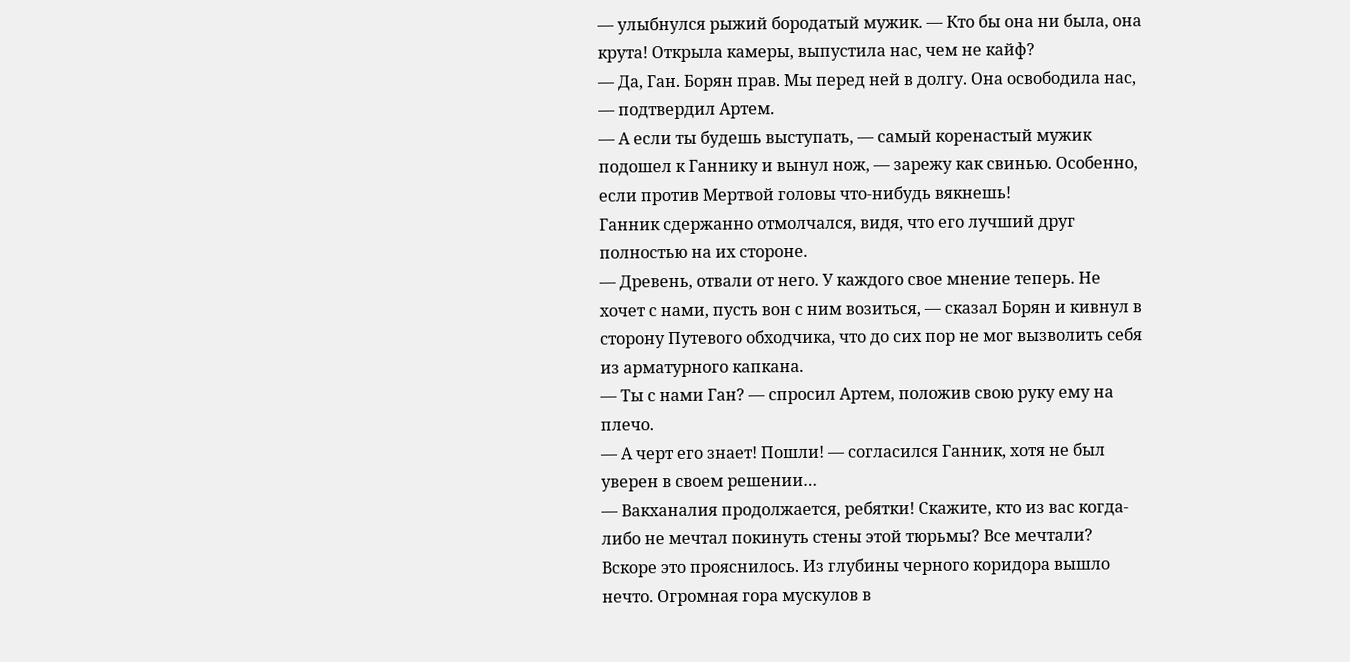— улыбнулся рыжий бородатый мужик. — Кто бы она ни была, она крута! Открыла камеры, выпустила нас, чем не кайф?
— Да, Ган. Борян прав. Мы перед ней в долгу. Она освободила нас, — подтвердил Артем.
— А если ты будешь выступать, — самый коренастый мужик подошел к Ганнику и вынул нож, — зарежу как свинью. Особенно, если против Мертвой головы что-нибудь вякнешь!
Ганник сдержанно отмолчался, видя, что его лучший друг полностью на их стороне.
— Древень, отвали от него. У каждого свое мнение теперь. Не хочет с нами, пусть вон с ним возиться, — сказал Борян и кивнул в сторону Путевого обходчика, что до сих пор не мог вызволить себя из арматурного капкана.
— Ты с нами Ган? — спросил Артем, положив свою руку ему на плечо.
— А черт его знает! Пошли! — согласился Ганник, хотя не был уверен в своем решении…
— Вакханалия продолжается, ребятки! Скажите, кто из вас когда-либо не мечтал покинуть стены этой тюрьмы? Все мечтали?
Вскоре это прояснилось. Из глубины черного коридора вышло нечто. Огромная гора мускулов в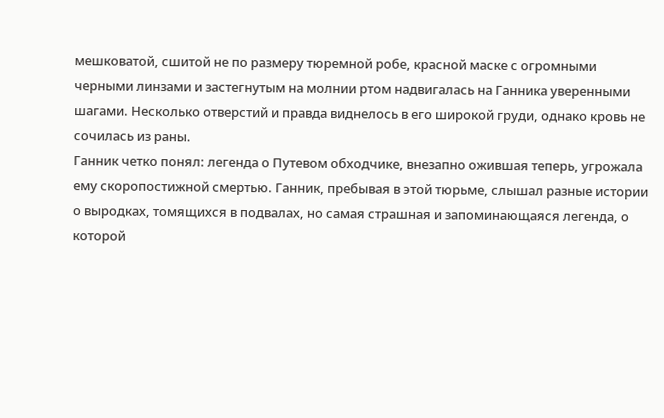мешковатой, сшитой не по размеру тюремной робе, красной маске с огромными черными линзами и застегнутым на молнии ртом надвигалась на Ганника уверенными шагами. Несколько отверстий и правда виднелось в его широкой груди, однако кровь не сочилась из раны.
Ганник четко понял: легенда о Путевом обходчике, внезапно ожившая теперь, угрожала ему скоропостижной смертью. Ганник, пребывая в этой тюрьме, слышал разные истории о выродках, томящихся в подвалах, но самая страшная и запоминающаяся легенда, о которой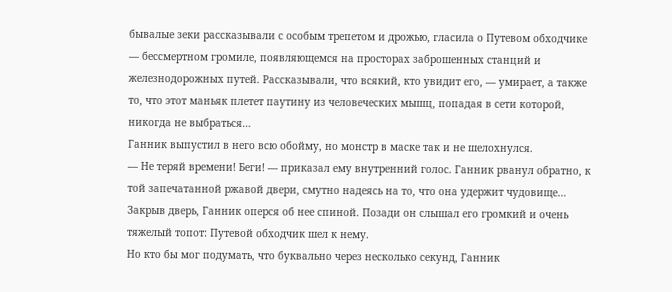бывалые зеки рассказывали с особым трепетом и дрожью, гласила о Путевом обходчике — бессмертном громиле, появляющемся на просторах заброшенных станций и железнодорожных путей. Рассказывали, что всякий, кто увидит его, — умирает, а также то, что этот маньяк плетет паутину из человеческих мышц, попадая в сети которой, никогда не выбраться…
Ганник выпустил в него всю обойму, но монстр в маске так и не шелохнулся.
— Не теряй времени! Беги! — приказал ему внутренний голос. Ганник рванул обратно, к той запечатанной ржавой двери, смутно надеясь на то, что она удержит чудовище…
Закрыв дверь, Ганник оперся об нее спиной. Позади он слышал его громкий и очень тяжелый топот: Путевой обходчик шел к нему.
Но кто бы мог подумать, что буквально через несколько секунд, Ганник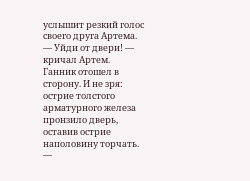услышит резкий голос своего друга Артема.
— Уйди от двери! — кричал Артем. Ганник отошел в сторону. И не зря: острие толстого арматурного железа пронзило дверь, оставив острие наполовину торчать.
—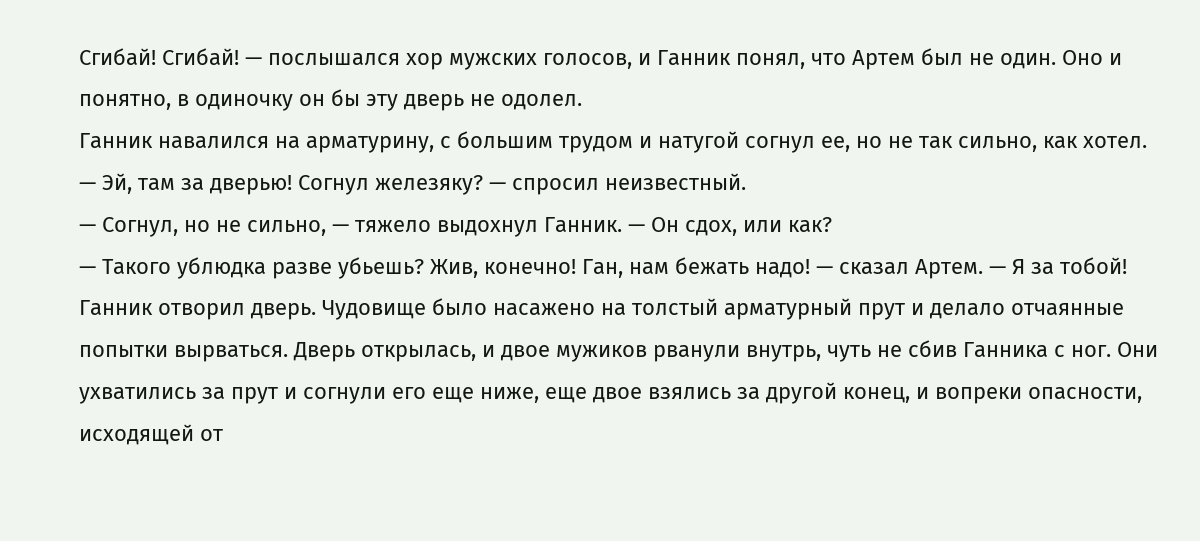Сгибай! Сгибай! — послышался хор мужских голосов, и Ганник понял, что Артем был не один. Оно и понятно, в одиночку он бы эту дверь не одолел.
Ганник навалился на арматурину, с большим трудом и натугой согнул ее, но не так сильно, как хотел.
— Эй, там за дверью! Согнул железяку? — спросил неизвестный.
— Согнул, но не сильно, — тяжело выдохнул Ганник. — Он сдох, или как?
— Такого ублюдка разве убьешь? Жив, конечно! Ган, нам бежать надо! — сказал Артем. — Я за тобой!
Ганник отворил дверь. Чудовище было насажено на толстый арматурный прут и делало отчаянные попытки вырваться. Дверь открылась, и двое мужиков рванули внутрь, чуть не сбив Ганника с ног. Они ухватились за прут и согнули его еще ниже, еще двое взялись за другой конец, и вопреки опасности, исходящей от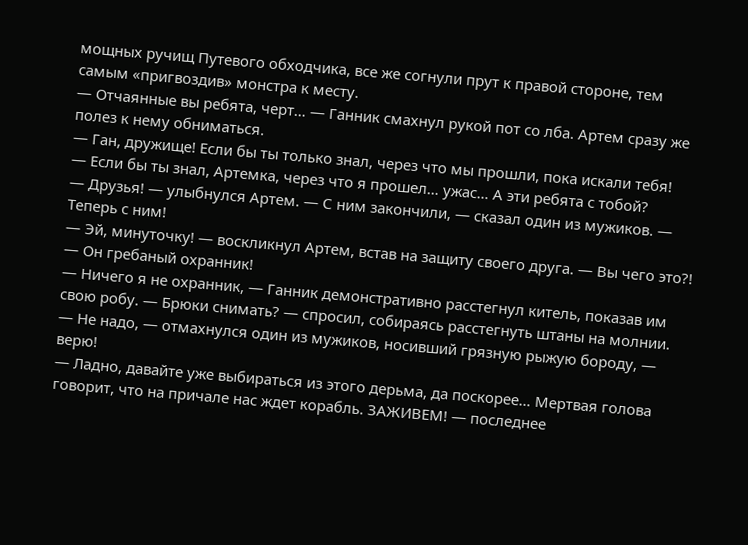мощных ручищ Путевого обходчика, все же согнули прут к правой стороне, тем самым «пригвоздив» монстра к месту.
— Отчаянные вы ребята, черт… — Ганник смахнул рукой пот со лба. Артем сразу же полез к нему обниматься.
— Ган, дружище! Если бы ты только знал, через что мы прошли, пока искали тебя!
— Если бы ты знал, Артемка, через что я прошел… ужас… А эти ребята с тобой?
— Друзья! — улыбнулся Артем. — С ним закончили, — сказал один из мужиков. — Теперь с ним!
— Эй, минуточку! — воскликнул Артем, встав на защиту своего друга. — Вы чего это?!
— Он гребаный охранник!
— Ничего я не охранник, — Ганник демонстративно расстегнул китель, показав им свою робу. — Брюки снимать? — спросил, собираясь расстегнуть штаны на молнии.
— Не надо, — отмахнулся один из мужиков, носивший грязную рыжую бороду, — верю!
— Ладно, давайте уже выбираться из этого дерьма, да поскорее… Мертвая голова говорит, что на причале нас ждет корабль. ЗАЖИВЕМ! — последнее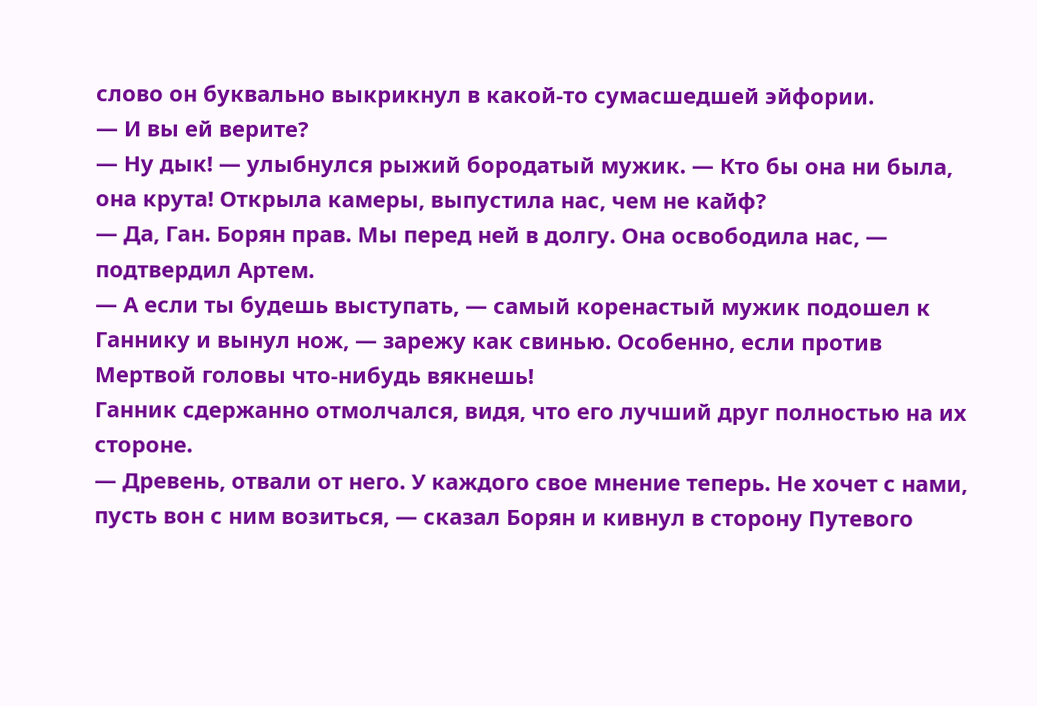слово он буквально выкрикнул в какой-то сумасшедшей эйфории.
— И вы ей верите?
— Ну дык! — улыбнулся рыжий бородатый мужик. — Кто бы она ни была, она крута! Открыла камеры, выпустила нас, чем не кайф?
— Да, Ган. Борян прав. Мы перед ней в долгу. Она освободила нас, — подтвердил Артем.
— А если ты будешь выступать, — самый коренастый мужик подошел к Ганнику и вынул нож, — зарежу как свинью. Особенно, если против Мертвой головы что-нибудь вякнешь!
Ганник сдержанно отмолчался, видя, что его лучший друг полностью на их стороне.
— Древень, отвали от него. У каждого свое мнение теперь. Не хочет с нами, пусть вон с ним возиться, — сказал Борян и кивнул в сторону Путевого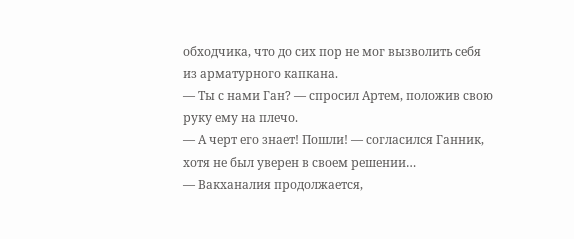обходчика, что до сих пор не мог вызволить себя из арматурного капкана.
— Ты с нами Ган? — спросил Артем, положив свою руку ему на плечо.
— А черт его знает! Пошли! — согласился Ганник, хотя не был уверен в своем решении…
— Вакханалия продолжается,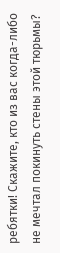ребятки! Скажите, кто из вас когда-либо не мечтал покинуть стены этой тюрьмы?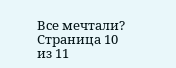Все мечтали?
Страница 10 из 11